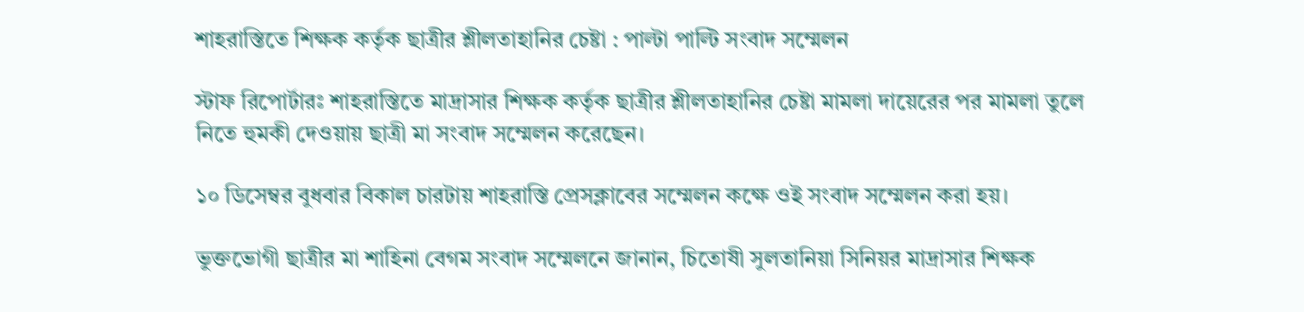শাহরাস্তিতে শিক্ষক কর্তৃক ছাত্রীর শ্লীলতাহানির চেষ্টা : পাল্টা পাল্টি সংবাদ সম্মেলন

স্টাফ রিপোর্টারঃ শাহরাস্তিতে মাদ্রাসার শিক্ষক কর্তৃক ছাত্রীর শ্লীলতাহানির চেষ্টা মামলা দায়েরের পর মামলা তুলে নিতে হুমকী দেওয়ায় ছাত্রী মা সংবাদ সম্মেলন করেছেন।

১০ ডিসেম্বর বুধবার বিকাল চারটায় শাহরাস্তি প্রেসক্লাবের সম্মেলন কক্ষে ওই সংবাদ সম্মেলন করা হয়।

ভুক্তভোগী ছাত্রীর মা শাহিনা বেগম সংবাদ সম্মেলনে জানান, চিতোষী সুলতানিয়া সিনিয়র মাদ্রাসার শিক্ষক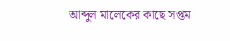আব্দুল মালেকের কাছে সপ্তম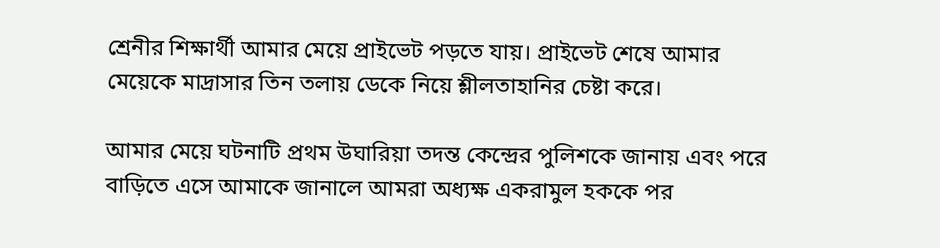শ্রেনীর শিক্ষার্থী আমার মেয়ে প্রাইভেট পড়তে যায়। প্রাইভেট শেষে আমার মেয়েকে মাদ্রাসার তিন তলায় ডেকে নিয়ে শ্লীলতাহানির চেষ্টা করে।

আমার মেয়ে ঘটনাটি প্রথম উঘারিয়া তদন্ত কেন্দ্রের পুলিশকে জানায় এবং পরে বাড়িতে এসে আমাকে জানালে আমরা অধ্যক্ষ একরামুল হককে পর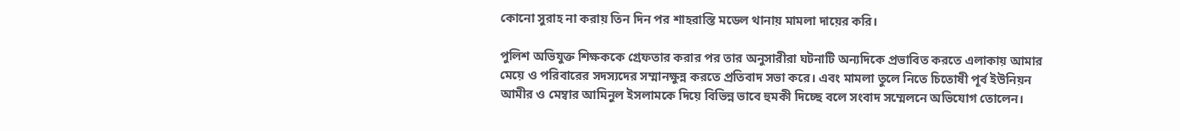কোনো সুরাহ না করায় তিন দিন পর শাহরাস্তি মডেল থানায় মামলা দায়ের করি।

পুলিশ অভিযুক্ত শিক্ষককে গ্রেফতার করার পর তার অনুসারীরা ঘটনাটি অন্যদিকে প্রভাবিত করতে এলাকায় আমার মেয়ে ও পরিবারের সদস্যদের সম্মানক্ষুন্ন করতে প্রতিবাদ সভা করে। এবং মামলা তুলে নিতে চিতোষী পূর্ব ইউনিয়ন আমীর ও মেম্বার আমিনুল ইসলামকে দিয়ে বিভিন্ন ভাবে হুমকী দিচ্ছে বলে সংবাদ সম্মেলনে অভিযোগ তোলেন।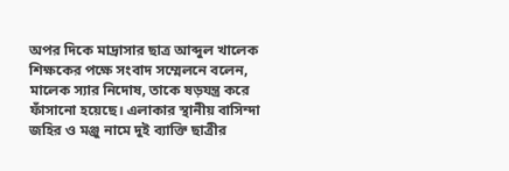অপর দিকে মাদ্রাসার ছাত্র আব্দুল খালেক শিক্ষকের পক্ষে সংবাদ সম্মেলনে বলেন, মালেক স্যার নিদোষ, তাকে ষড়যন্ত্র করে ফাঁসানো হয়েছে। এলাকার স্থানীয় বাসিন্দা জহির ও মঞ্জু নামে দুই ব্যাক্তি ছাত্রীর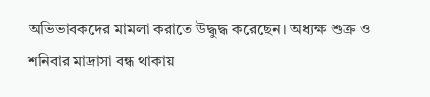অভিভাবকদের মামলা করাতে উদ্ধুদ্ধ করেছেন। অধ্যক্ষ শুক্র ও শনিবার মাদ্রাসা বন্ধ থাকায়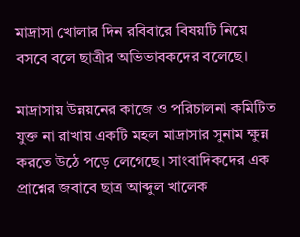মাদ্রাসা খোলার দিন রবিবারে বিষয়টি নিয়ে বসবে বলে ছাত্রীর অভিভাবকদের বলেছে।

মাদ্রাসায় উন্নয়নের কাজে ও পরিচালনা কমিটিত যুক্ত না রাখায় একটি মহল মাদ্রাসার সুনাম ক্ষুন্ন করতে উঠে পড়ে লেগেছে। সাংবাদিকদের এক প্রাশ্নের জবাবে ছাত্র আব্দুল খালেক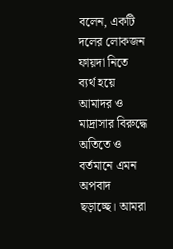বলেন, একটি দলের লোকজন ফায়দা নিতে ব্যর্থ হয়ে আমাদর ও মাদ্রাসার বিরুদ্ধে অতিতে ও বর্তমানে এমন অপবাদ ছড়াচ্ছে। আমরা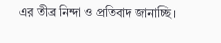এর তীব্র নিন্দা ও প্রতিবাদ জানাচ্ছি।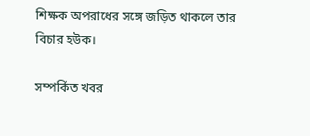শিক্ষক অপরাধের সঙ্গে জড়িত থাকলে তার বিচার হউক।

সম্পর্কিত খবর